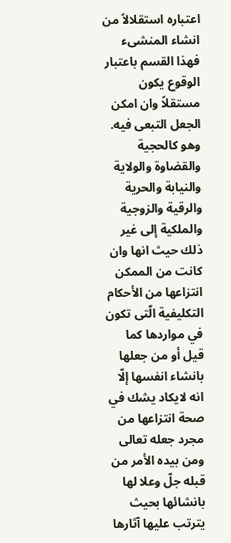اعتباره استقلالاً من انشاء المنشىء فهذا القسم باعتبار الوقوع يكون مستقلاً وان امكن الجعل التبعى فيه.
وهو كالحجية والقضاوة والولاية والنيابة والحرية والرقية والزوجية والملكية إلى غير ذلك حيث انها وان كانت من الممكن انتزاعها من الأحكام التكليفية الّتى تكون في مواردها كما قيل أو من جعلها بانشاء انفسها إلّا انه لايكاد يشك في صحة انتزاعها من مجرد جعله تعالى ومن بيده الأمر من قبله جلّ وعلا لها بانشائها بحيث يترتب عليها آثارها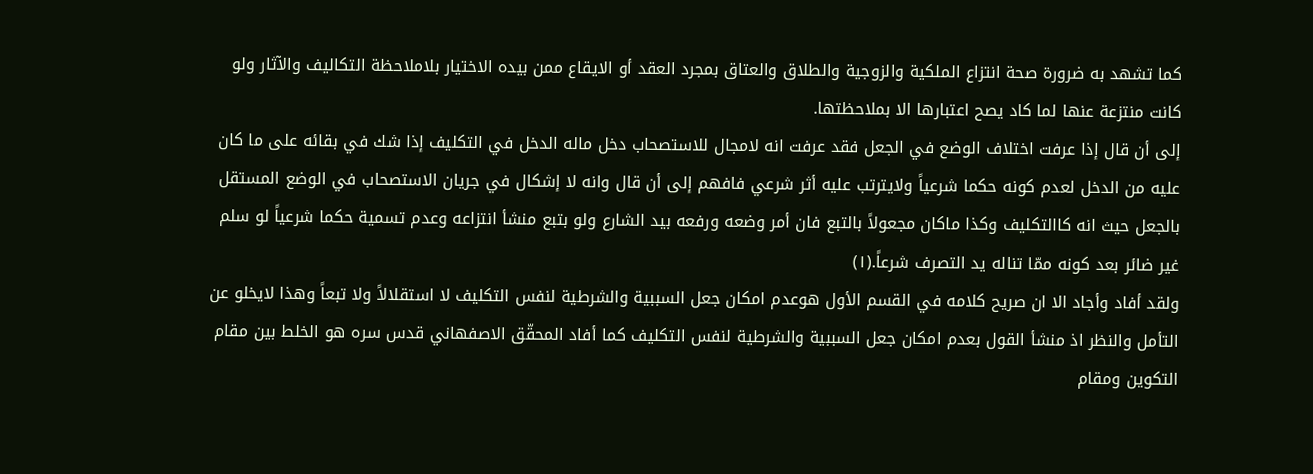كما تشهد به ضرورة صحة انتزاع الملكية والزوجية والطلاق والعتاق بمجرد العقد أو الايقاع ممن بيده الاختيار بلاملاحظة التكاليف والآثار ولو كانت منتزعة عنها لما كاد يصح اعتبارها الا بملاحظتها.
إلى أن قال إذا عرفت اختلاف الوضع في الجعل فقد عرفت انه لامجال للاستصحاب دخل ماله الدخل في التكليف إذا شك في بقائه على ما كان عليه من الدخل لعدم كونه حكما شرعياً ولايترتب عليه أثر شرعي فافهم إلى أن قال وانه لا إشكال في جريان الاستصحاب في الوضع المستقل بالجعل حيث انه كاالتكليف وكذا ماكان مجعولاً بالتبع فان أمر وضعه ورفعه بيد الشارع ولو بتبع منشأ انتزاعه وعدم تسمية حكما شرعياً لو سلم غير ضائر بعد كونه ممّا تناله يد التصرف شرعاً.(١)
ولقد أفاد وأجاد الا ان صريح كلامه في القسم الأول هوعدم امكان جعل السببية والشرطية لنفس التكليف لا استقلالاً ولا تبعاً وهذا لايخلو عن التأمل والنظر اذ منشأ القول بعدم امكان جعل السببية والشرطية لنفس التكليف كما أفاد المحقّق الاصفهاني قدس سره هو الخلط بين مقام التكوين ومقام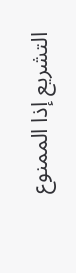التشريع إذا الممنوع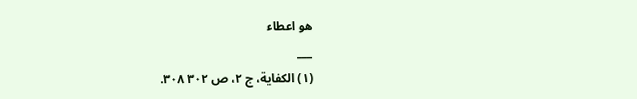هو اعطاء
___
(١) الكفاية، ج ٢، ص ٣٠٢ ٣٠٨.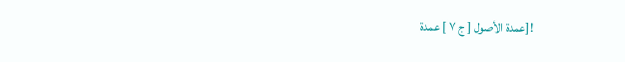![عمدة الأصول [ ج ٧ ] عمدة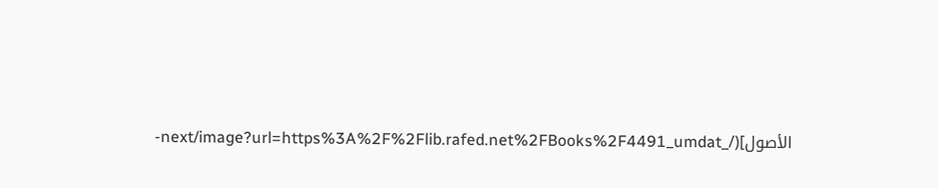الأصول](/_next/image?url=https%3A%2F%2Flib.rafed.net%2FBooks%2F4491_umdat-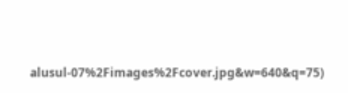alusul-07%2Fimages%2Fcover.jpg&w=640&q=75)